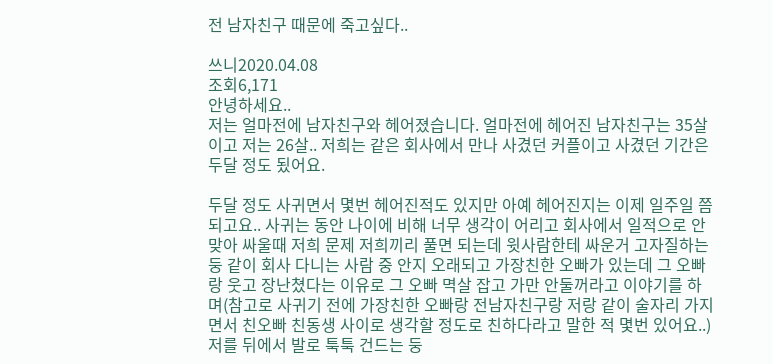전 남자친구 때문에 죽고싶다..

쓰니2020.04.08
조회6,171
안녕하세요..
저는 얼마전에 남자친구와 헤어졌습니다. 얼마전에 헤어진 남자친구는 35살이고 저는 26살.. 저희는 같은 회사에서 만나 사겼던 커플이고 사겼던 기간은 두달 정도 됬어요.

두달 정도 사귀면서 몇번 헤어진적도 있지만 아예 헤어진지는 이제 일주일 쯤 되고요.. 사귀는 동안 나이에 비해 너무 생각이 어리고 회사에서 일적으로 안맞아 싸울때 저희 문제 저희끼리 풀면 되는데 윗사람한테 싸운거 고자질하는 둥 같이 회사 다니는 사람 중 안지 오래되고 가장친한 오빠가 있는데 그 오빠랑 웃고 장난쳤다는 이유로 그 오빠 멱살 잡고 가만 안둘꺼라고 이야기를 하며(참고로 사귀기 전에 가장친한 오빠랑 전남자친구랑 저랑 같이 술자리 가지면서 친오빠 친동생 사이로 생각할 정도로 친하다라고 말한 적 몇번 있어요..)저를 뒤에서 발로 툭툭 건드는 둥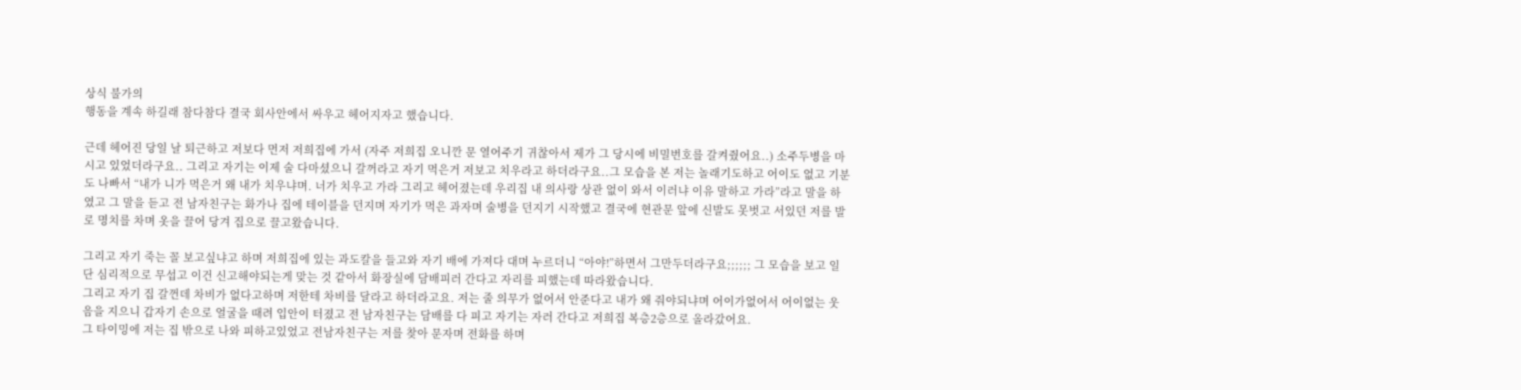상식 불가의
행동을 계속 하길래 참다참다 결국 회사안에서 싸우고 헤어지자고 했습니다.

근데 헤어진 당일 날 퇴근하고 저보다 먼저 저희집에 가서 (자주 저희집 오니깐 문 열어주기 귀찮아서 제가 그 당시에 비밀번호를 갈켜줬어요..) 소주두병을 마시고 있었더라구요.. 그리고 자기는 이제 술 다마셨으니 갈꺼라고 자기 먹은거 저보고 치우라고 하더라구요..그 모습을 본 저는 놀래기도하고 어이도 없고 기분도 나빠서 “내가 니가 먹은거 왜 내가 치우냐며. 너가 치우고 가라 그리고 헤어졌는데 우리집 내 의사랑 상관 없이 와서 이러냐 이유 말하고 가라”라고 말을 하였고 그 말을 듣고 전 남자친구는 화가나 집에 테이블을 던지며 자기가 먹은 과자며 술병을 던지기 시작했고 결국에 현관문 앞에 신발도 못벗고 서있던 저를 발로 명치를 차며 옷을 끌어 당겨 집으로 끌고왔습니다.

그리고 자기 죽는 꼴 보고싶냐고 하며 저희집에 있는 과도칼을 들고와 자기 배에 가져다 대며 누르더니 “아야!”하면서 그만두더라구요;;;;;; 그 모습을 보고 일단 심리적으로 무섭고 이건 신고해야되는게 맞는 것 같아서 화장실에 담배피러 간다고 자리를 피했는데 따라왔습니다.
그리고 자기 집 갈껀데 차비가 없다고하며 저한테 차비를 달라고 하더라고요. 저는 줄 의무가 없어서 안준다고 내가 왜 줘야되냐며 어이가없어서 어이없는 웃음을 지으니 갑자기 손으로 얼굴을 때려 입안이 터졌고 전 남자친구는 담배를 다 피고 자기는 자러 간다고 저희집 복층2층으로 올라갔어요.
그 타이밍에 저는 집 밖으로 나와 피하고있었고 전남자친구는 저를 찾아 문자며 전화를 하며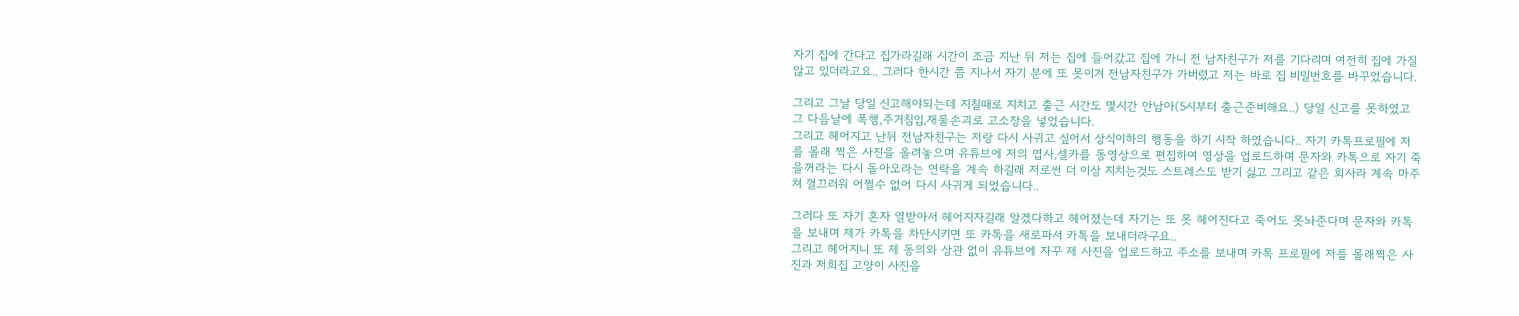자기 집에 간다고 집가라길래 시간이 조금 지난 뒤 저는 집에 들어갔고 집에 가니 전 남자친구가 저를 기다리며 여전히 집에 가질 않고 있더라고요.. 그러다 한시간 쯤 지나서 자기 분에 또 못이겨 전남자친구가 가버렸고 저는 바로 집 비밀번호를 바꾸었습니다.

그리고 그날 당일 신고해야되는데 지칠때로 지치고 출근 시간도 몇시간 안남아(5시부터 출근준비해요..) 당일 신고를 못하였고 그 다음날에 폭행,주거침입,재물손괴로 고소장을 넣었습니다.
그리고 헤어지고 난뒤 전남자친구는 저랑 다시 사귀고 싶어서 상식이하의 행동을 하기 시작 하였습니다.. 자기 카톡프로필에 저를 몰래 찍은 사진을 올려놓으며 유튜브에 저의 엽사,셀카를 동영상으로 편집하여 영상을 업로드하며 문자와 카톡으로 자기 죽을꺼라는 다시 돌아오라는 연락을 계속 하길래 저로썬 더 이상 지치는것도 스트레스도 받기 싫고 그리고 같은 회사라 계속 마주쳐 껄끄러워 어쩔수 없어 다시 사귀게 되었습니다..

그러다 또 자기 혼자 열받아서 헤어지자길래 알겠다하고 헤어졌는데 자기는 또 못 헤어진다고 죽어도 못놔준다며 문자와 카톡을 보내며 제가 카톡을 차단시키면 또 카톡을 새로파서 카톡을 보내더라구요..
그리고 헤어지니 또 제 동의와 상관 없이 유튜브에 자꾸 제 사진을 업로드하고 주소를 보내며 카톡 프로필에 저를 몰래찍은 사진과 저희집 고양이 사진을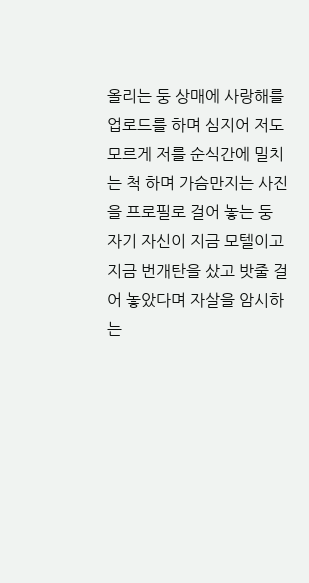올리는 둥 상매에 사랑해를 업로드를 하며 심지어 저도 모르게 저를 순식간에 밀치는 척 하며 가슴만지는 사진을 프로필로 걸어 놓는 둥 자기 자신이 지금 모텔이고 지금 번개탄을 샀고 밧줄 걸어 놓았다며 자살을 암시하는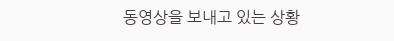동영상을 보내고 있는 상황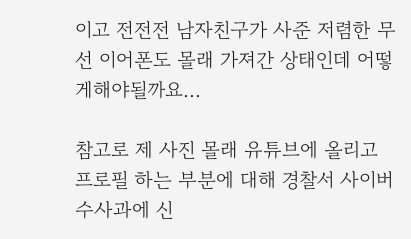이고 전전전 남자친구가 사준 저렴한 무선 이어폰도 몰래 가져간 상태인데 어떻게해야될까요...

참고로 제 사진 몰래 유튜브에 올리고 프로필 하는 부분에 대해 경찰서 사이버수사과에 신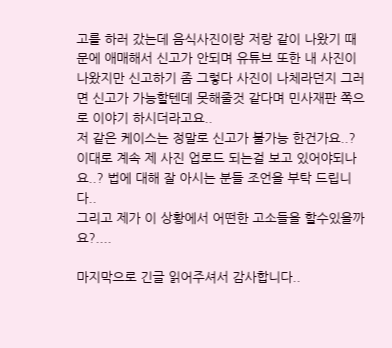고를 하러 갔는데 음식사진이랑 저랑 같이 나왔기 때문에 애매해서 신고가 안되며 유튜브 또한 내 사진이 나왔지만 신고하기 좀 그렇다 사진이 나체라던지 그러면 신고가 가능할텐데 못해줄것 같다며 민사재판 쪽으로 이야기 하시더라고요..
저 같은 케이스는 정말로 신고가 불가능 한건가요..? 이대로 계속 제 사진 업로드 되는걸 보고 있어야되나요..? 법에 대해 잘 아시는 분들 조언을 부탁 드립니다..
그리고 제가 이 상황에서 어떤한 고소들을 할수있을까요?....

마지막으로 긴글 읽어주셔서 감사합니다..